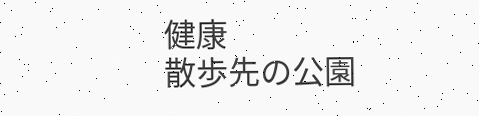健康
散歩先の公園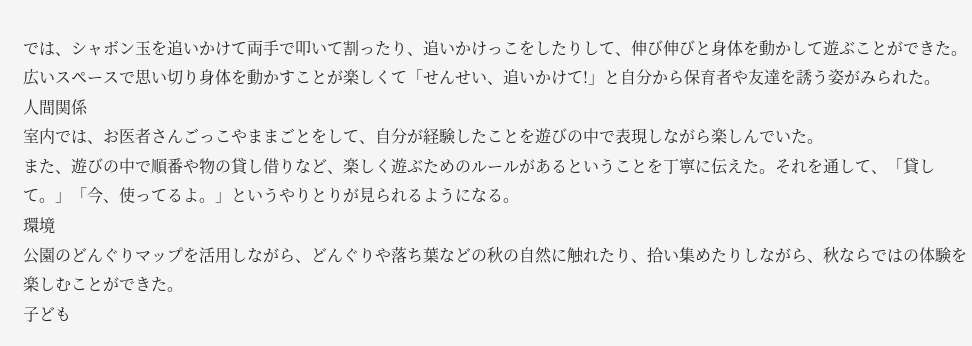では、シャボン玉を追いかけて両手で叩いて割ったり、追いかけっこをしたりして、伸び伸びと身体を動かして遊ぶことができた。広いスペースで思い切り身体を動かすことが楽しくて「せんせい、追いかけて!」と自分から保育者や友達を誘う姿がみられた。
人間関係
室内では、お医者さんごっこやままごとをして、自分が経験したことを遊びの中で表現しながら楽しんでいた。
また、遊びの中で順番や物の貸し借りなど、楽しく遊ぶためのルールがあるということを丁寧に伝えた。それを通して、「貸して。」「今、使ってるよ。」というやりとりが見られるようになる。
環境
公園のどんぐりマップを活用しながら、どんぐりや落ち葉などの秋の自然に触れたり、拾い集めたりしながら、秋ならではの体験を楽しむことができた。
子ども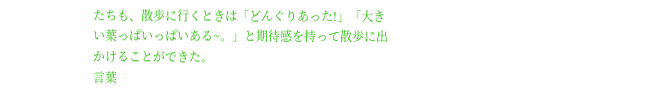たちも、散歩に行くときは「どんぐりあった!」「大きい葉っぱいっぱいある~。」と期待感を持って散歩に出かけることができた。
言葉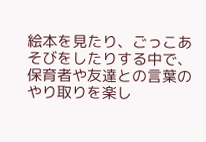絵本を見たり、ごっこあそびをしたりする中で、保育者や友達との言葉のやり取りを楽し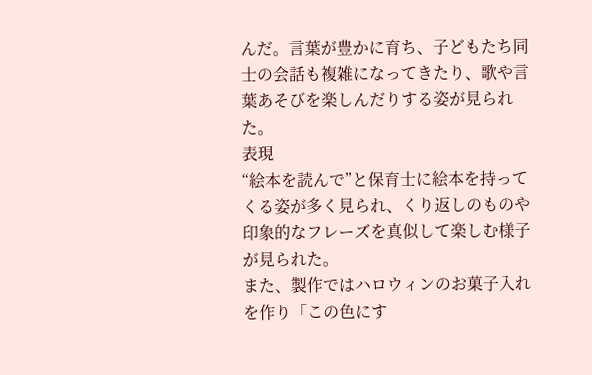んだ。言葉が豊かに育ち、子どもたち同士の会話も複雑になってきたり、歌や言葉あそびを楽しんだりする姿が見られた。
表現
“絵本を読んで”と保育士に絵本を持ってくる姿が多く見られ、くり返しのものや印象的なフレーズを真似して楽しむ様子が見られた。
また、製作ではハロウィンのお菓子入れを作り「この色にす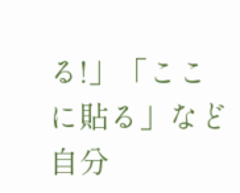る!」「ここに貼る」など自分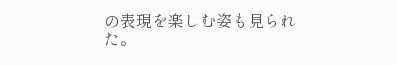の表現を楽しむ姿も見られた。